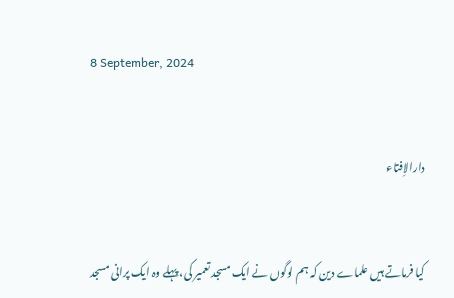8 September, 2024


دارالاِفتاء


کیا فرماتے ہیں علماے دین کہ ہم لوگوں نے ایک مسجد تعمیر کی، پہلے وہ ایک پرانی مسجد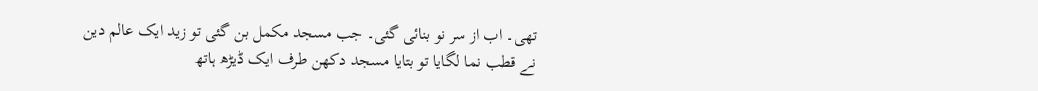تھی۔ اب از سر نو بنائی گئی۔ جب مسجد مکمل بن گئی تو زید ایک عالم دین نے قطب نما لگایا تو بتایا مسجد دکھن طرف ایک ڈیڑھ ہاتھ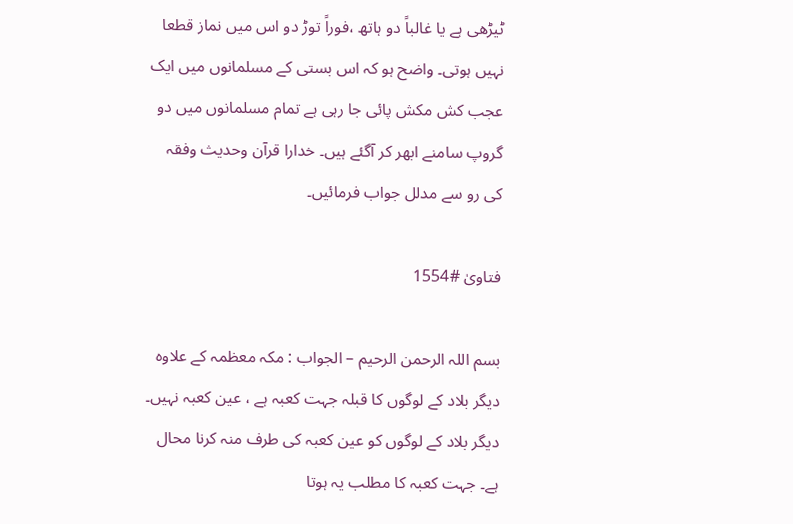ٹیڑھی ہے یا غالباً دو ہاتھ ،فوراً توڑ دو اس میں نماز قطعا نہیں ہوتی۔ واضح ہو کہ اس بستی کے مسلمانوں میں ایک عجب کش مکش پائی جا رہی ہے تمام مسلمانوں میں دو گروپ سامنے ابھر کر آگئے ہیں۔ خدارا قرآن وحدیث وفقہ کی رو سے مدلل جواب فرمائیں۔

فتاویٰ #1554

بسم اللہ الرحمن الرحیم – الجواب : مکہ معظمہ کے علاوہ دیگر بلاد کے لوگوں کا قبلہ جہت کعبہ ہے ، عین کعبہ نہیں۔ دیگر بلاد کے لوگوں کو عین کعبہ کی طرف منہ کرنا محال ہے۔ جہت کعبہ کا مطلب یہ ہوتا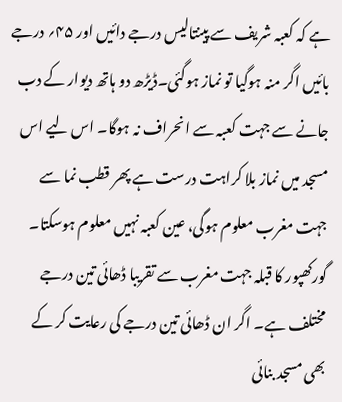ہے کہ کعبہ شریف سے پینتالیس درجے دائیں اور ۴۵؍ درجے بائیں اگر منہ ہوگیا تو نماز ہوگئی۔ڈیڑھ دو ہاتھ دیوار کے دب جانے سے جہت کعبہ سے انحراف نہ ہوگا۔ اس لیے اس مسجد میں نماز بلا کراہت درست ہے پھر قطب نما سے جہت مغرب معلوم ہوگی، عین کعبہ نہیں معلوم ہوسکتا۔ گورکھپور کا قبلہ جہت مغرب سے تقریبا ڈھائی تین درجے مختلف ہے۔ اگر ان ڈھائی تین درجے کی رعایت کر کے بھی مسجد بنائی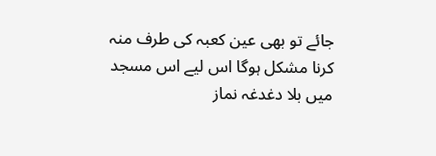جائے تو بھی عین کعبہ کی طرف منہ کرنا مشکل ہوگا اس لیے اس مسجد میں بلا دغدغہ نماز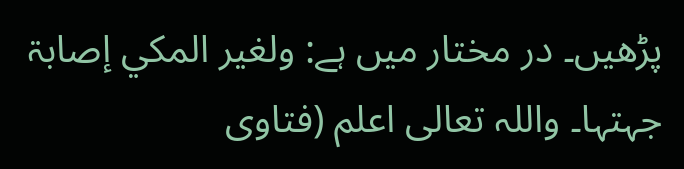پڑھیں۔ در مختار میں ہے: ولغیر المکي إصابۃ جہتہا۔ واللہ تعالی اعلم (فتاوی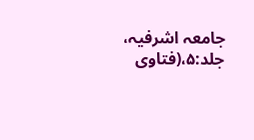جامعہ اشرفیہ، جلد:۵،(فتاوی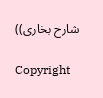شارح بخاری))

Copyright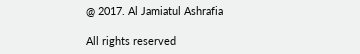@ 2017. Al Jamiatul Ashrafia

All rights reserved